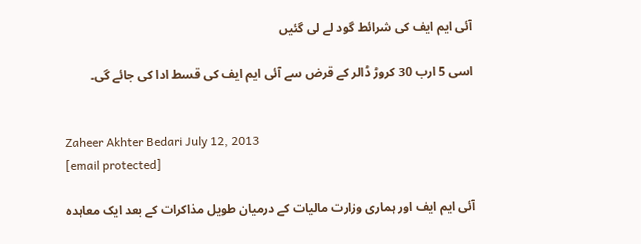آئی ایم ایف کی شرائط گود لے لی گئیں

اسی 5 ارب 30 کروڑ ڈالر کے قرض سے آئی ایم ایف کی قسط ادا کی جائے گی۔


Zaheer Akhter Bedari July 12, 2013
[email protected]

آئی ایم ایف اور ہماری وزارت مالیات کے درمیان طویل مذاکرات کے بعد ایک معاہدہ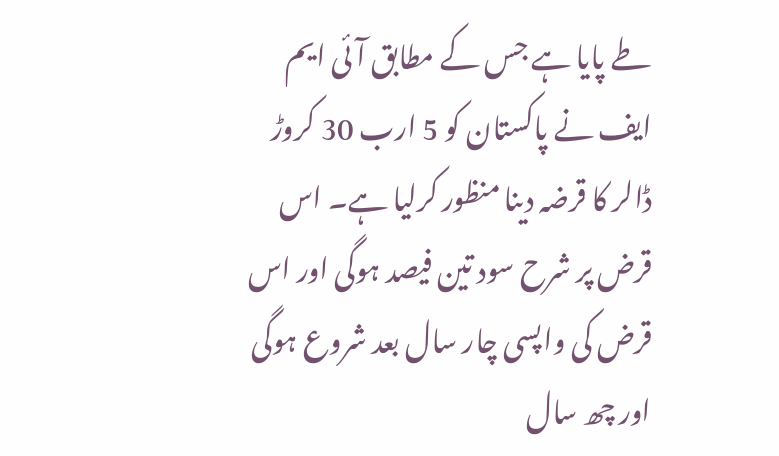طے پایا ہے جس کے مطابق آئی ایم ایف نے پاکستان کو 5 ارب 30 کروڑ ڈالر کا قرضہ دینا منظور کرلیا ہے۔ اس قرض پر شرح سود تین فیصد ہوگی اور اس قرض کی واپسی چار سال بعد شروع ہوگی اور چھ سال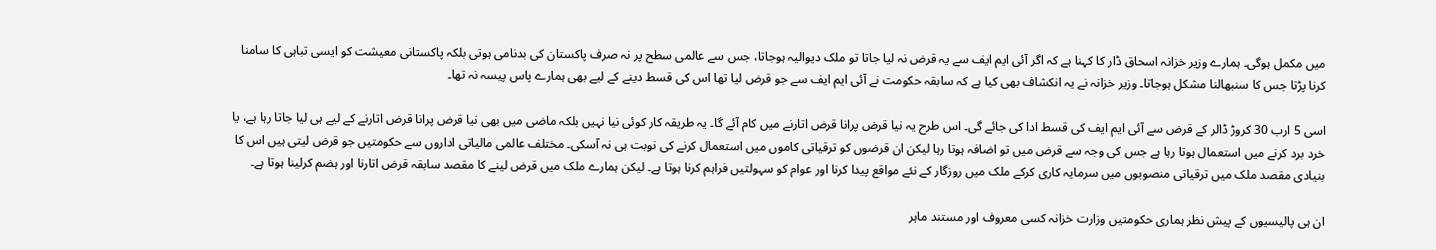میں مکمل ہوگی۔ ہمارے وزیر خزانہ اسحاق ڈار کا کہنا ہے کہ اگر آئی ایم ایف سے یہ قرض نہ لیا جاتا تو ملک دیوالیہ ہوجاتا، جس سے عالمی سطح پر نہ صرف پاکستان کی بدنامی ہوتی بلکہ پاکستانی معیشت کو ایسی تباہی کا سامنا کرنا پڑتا جس کا سنبھالنا مشکل ہوجاتا۔ وزیر خزانہ نے یہ انکشاف بھی کیا ہے کہ سابقہ حکومت نے آئی ایم ایف سے جو قرض لیا تھا اس کی قسط دینے کے لیے بھی ہمارے پاس پیسہ نہ تھا۔

اسی 5 ارب 30 کروڑ ڈالر کے قرض سے آئی ایم ایف کی قسط ادا کی جائے گی۔ اس طرح یہ نیا قرض پرانا قرض اتارنے میں کام آئے گا۔ یہ طریقہ کار کوئی نیا نہیں بلکہ ماضی میں بھی نیا قرض پرانا قرض اتارنے کے لیے ہی لیا جاتا رہا ہے، یا خرد برد کرنے میں استعمال ہوتا رہا ہے جس کی وجہ سے قرض میں تو اضافہ ہوتا رہا لیکن ان قرضوں کو ترقیاتی کاموں میں استعمال کرنے کی نوبت ہی نہ آسکی۔ مختلف عالمی مالیاتی اداروں سے حکومتیں جو قرض لیتی ہیں اس کا بنیادی مقصد ملک میں ترقیاتی منصوبوں میں سرمایہ کاری کرکے ملک میں روزگار کے نئے مواقع پیدا کرنا اور عوام کو سہولتیں فراہم کرنا ہوتا ہے۔ لیکن ہمارے ملک میں قرض لینے کا مقصد سابقہ قرض اتارنا اور ہضم کرلینا ہوتا ہے۔

ان ہی پالیسیوں کے پیش نظر ہماری حکومتیں وزارت خزانہ کسی معروف اور مستند ماہر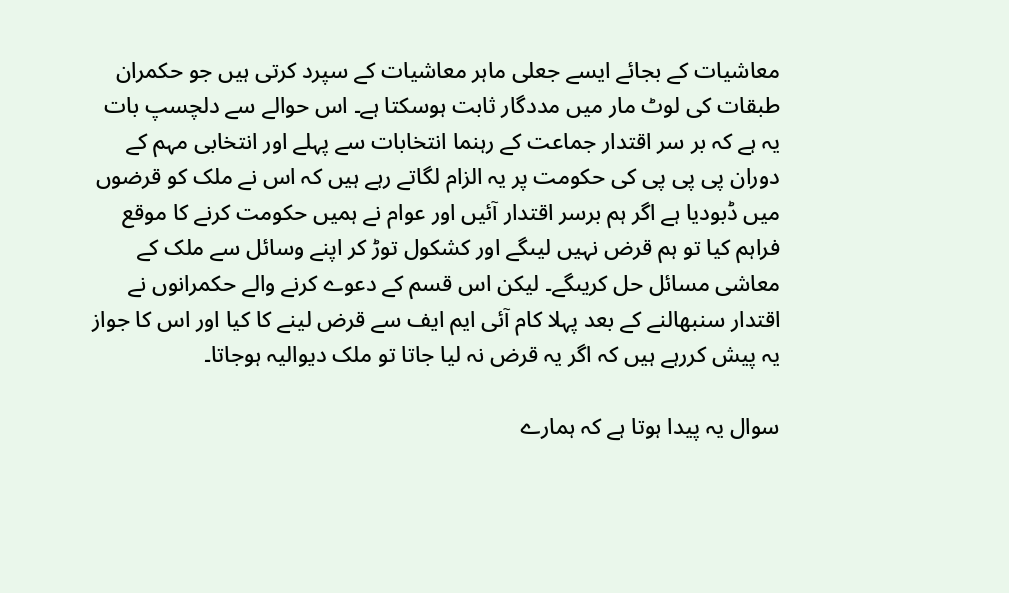معاشیات کے بجائے ایسے جعلی ماہر معاشیات کے سپرد کرتی ہیں جو حکمران طبقات کی لوٹ مار میں مددگار ثابت ہوسکتا ہے۔ اس حوالے سے دلچسپ بات یہ ہے کہ بر سر اقتدار جماعت کے رہنما انتخابات سے پہلے اور انتخابی مہم کے دوران پی پی پی کی حکومت پر یہ الزام لگاتے رہے ہیں کہ اس نے ملک کو قرضوں میں ڈبودیا ہے اگر ہم برسر اقتدار آئیں اور عوام نے ہمیں حکومت کرنے کا موقع فراہم کیا تو ہم قرض نہیں لیںگے اور کشکول توڑ کر اپنے وسائل سے ملک کے معاشی مسائل حل کریںگے۔ لیکن اس قسم کے دعوے کرنے والے حکمرانوں نے اقتدار سنبھالنے کے بعد پہلا کام آئی ایم ایف سے قرض لینے کا کیا اور اس کا جواز یہ پیش کررہے ہیں کہ اگر یہ قرض نہ لیا جاتا تو ملک دیوالیہ ہوجاتا۔

سوال یہ پیدا ہوتا ہے کہ ہمارے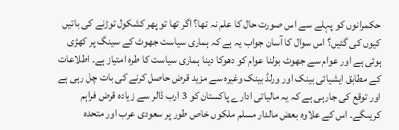حکمرانوں کو پہلے سے اس صورت حال کا علم نہ تھا؟ اگر تھا تو پھر کشکول توڑنے کی باتیں کیوں کی گئیں؟ اس سوال کا آسان جواب یہ ہے کہ ہماری سیاست جھوٹ کے سینگ پر کھڑی ہوئی ہے اور عوام سے جھوٹ بولنا عوام کو دھوکا دینا ہماری سیاست کا طرہ امتیاز ہے۔ اطلاعات کے مطابق ایشیائی بینک اور ورلڈ بینک وغیرہ سے مزید قرض حاصل کرنے کی بات چل رہی ہے اور توقع کی جارہی ہے کہ یہ مالیاتی ادارے پاکستان کو 3 ارب ڈالر سے زیادہ قرض فراہم کریںگے۔ اس کے علاوہ بعض مالدار مسلم ملکوں خاص طور پر سعودی عرب اور متحدہ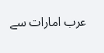عرب امارات سے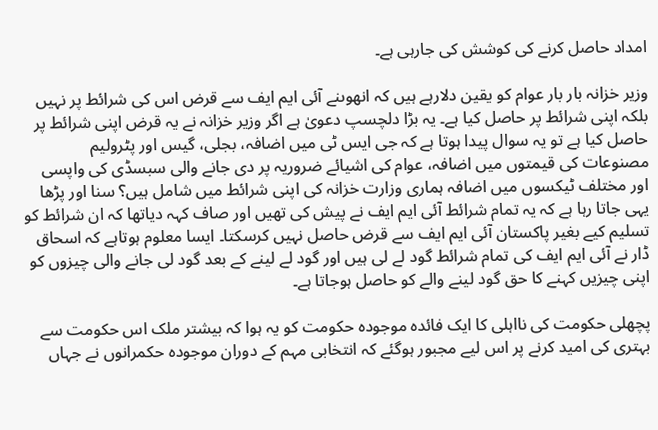امداد حاصل کرنے کی کوشش کی جارہی ہے۔

وزیر خزانہ بار بار عوام کو یقین دلارہے ہیں کہ انھوںنے آئی ایم ایف سے قرض اس کی شرائط پر نہیں بلکہ اپنی شرائط پر حاصل کیا ہے۔ یہ بڑا دلچسپ دعویٰ ہے اگر وزیر خزانہ نے یہ قرض اپنی شرائط پر حاصل کیا ہے تو یہ سوال پیدا ہوتا ہے کہ جی ایس ٹی میں اضافہ، بجلی، گیس اور پٹرولیم مصنوعات کی قیمتوں میں اضافہ، عوام کی اشیائے ضروریہ پر دی جانے والی سبسڈی کی واپسی اور مختلف ٹیکسوں میں اضافہ ہماری وزارت خزانہ کی اپنی شرائط میں شامل ہیں؟ سنا اور پڑھا یہی جاتا رہا ہے کہ یہ تمام شرائط آئی ایم ایف نے پیش کی تھیں اور صاف کہہ دیاتھا کہ ان شرائط کو تسلیم کیے بغیر پاکستان آئی ایم ایف سے قرض حاصل نہیں کرسکتا۔ ایسا معلوم ہوتاہے کہ اسحاق ڈار نے آئی ایم ایف کی تمام شرائط گود لے لی ہیں اور گود لے لینے کے بعد گود لی جانے والی چیزوں کو اپنی چیزیں کہنے کا حق گود لینے والے کو حاصل ہوجاتا ہے۔

پچھلی حکومت کی نااہلی کا ایک فائدہ موجودہ حکومت کو یہ ہوا کہ بیشتر ملک اس حکومت سے بہتری کی امید کرنے پر اس لیے مجبور ہوگئے کہ انتخابی مہم کے دوران موجودہ حکمرانوں نے جہاں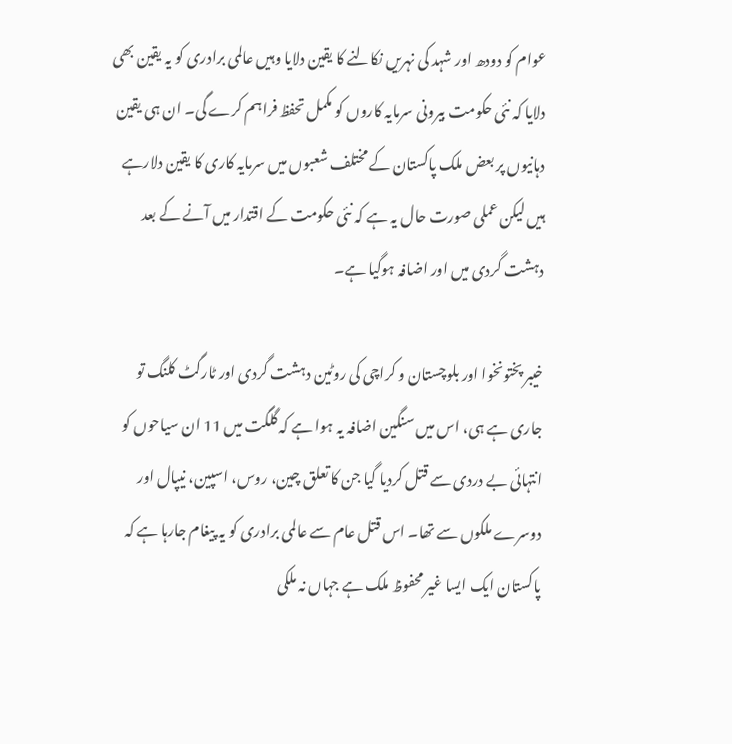عوام کو دودھ اور شہد کی نہریں نکالنے کا یقین دلایا وہیں عالمی برادری کو یہ یقین بھی دلایا کہ نئی حکومت بیرونی سرمایہ کاروں کو مکمل تحفظ فراہم کرے گی۔ ان ہی یقین دہانیوں پر بعض ملک پاکستان کے مختلف شعبوں میں سرمایہ کاری کا یقین دلارہے ہیں لیکن عملی صورت حال یہ ہے کہ نئی حکومت کے اقتدار میں آنے کے بعد دہشت گردی میں اور اضافہ ہوگیا ہے۔

خیبر پختونخوا اور بلوچستان و کراچی کی روٹین دہشت گردی اور ٹارگٹ کلنگ تو جاری ہے ہی، اس میں سنگین اضافہ یہ ہوا ہے کہ گلگت میں 11 ان سیاحوں کو انتہائی بے دردی سے قتل کردیا گیا جن کا تعلق چین، روس، اسپین، نیپال اور دوسرے ملکوں سے تھا۔ اس قتل عام سے عالمی برادری کو یہ پیغام جارہا ہے کہ پاکستان ایک ایسا غیر محفوظ ملک ہے جہاں نہ ملکی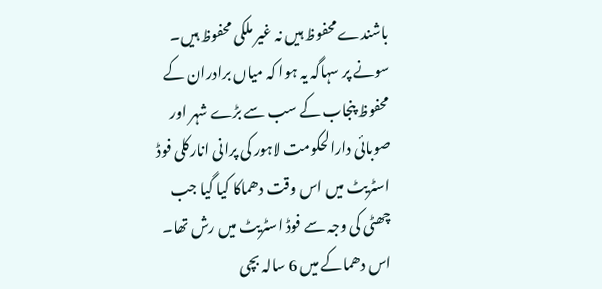باشندے محفوظ ہیں نہ غیر ملکی محفوظ ہیں۔ سونے پر سہاگہ یہ ہوا کہ میاں برادران کے محفوظ پنجاب کے سب سے بڑے شہر اور صوبائی دارالحکومت لاہور کی پرانی انارکلی فوڈ اسٹریٹ میں اس وقت دھماکا کیا گیا جب چھٹی کی وجہ سے فوڈ اسٹریٹ میں رش تھا۔ اس دھماکے میں 6 سالہ بچی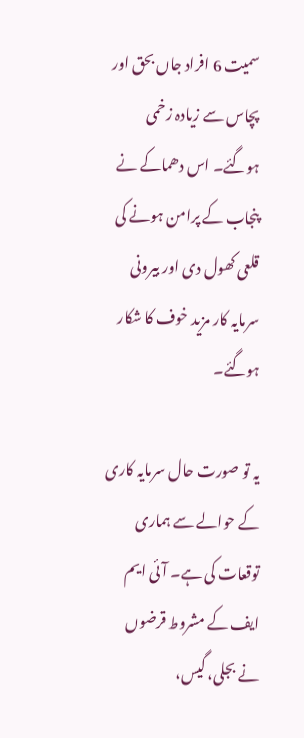سمیت 6 افراد جاں بحق اور پچاس سے زیادہ زخمی ہوگئے۔ اس دھماکے نے پنجاب کے پرامن ہونے کی قلعی کھول دی اور بیرونی سرمایہ کار مزید خوف کا شکار ہوگئے۔

یہ تو صورت حال سرمایہ کاری کے حوالے سے ہماری توقعات کی ہے۔ آئی ایم ایف کے مشروط قرضوں نے بجلی، گیس،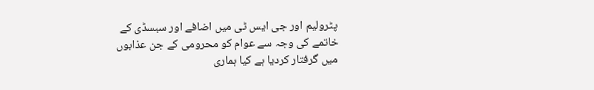پٹرولیم اور جی ایس ٹی میں اضافے اور سبسڈی کے خاتمے کی وجہ سے عوام کو محرومی کے جن عذابوں میں گرفتار کردیا ہے کیا ہماری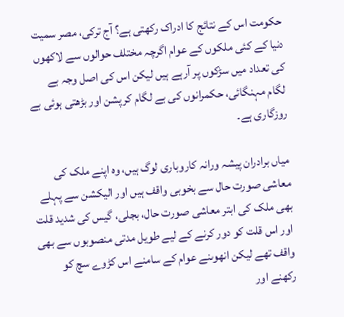حکومت اس کے نتائج کا ادراک رکھتی ہے؟ آج ترکی، مصر سمیت دنیا کے کئی ملکوں کے عوام اگرچہ مختلف حوالوں سے لاکھوں کی تعداد میں سڑکوں پر آرہے ہیں لیکن اس کی اصل وجہ بے لگام مہنگائی، حکمرانوں کی بے لگام کرپشن اور بڑھتی ہوئی بے روزگاری ہے۔

میاں برادران پیشہ ورانہ کاروباری لوگ ہیں، وہ اپنے ملک کی معاشی صورت حال سے بخوبی واقف ہیں اور الیکشن سے پہلے بھی ملک کی ابتر معاشی صورت حال، بجلی، گیس کی شدید قلت اور اس قلت کو دور کرنے کے لیے طویل مدتی منصوبوں سے بھی واقف تھے لیکن انھوںنے عوام کے سامنے اس کڑوے سچ کو رکھنے اور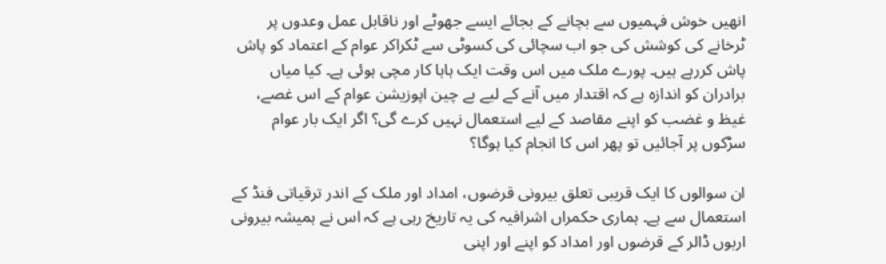انھیں خوش فہمیوں سے بچانے کے بجائے ایسے جھوٹے اور ناقابل عمل وعدوں پر ٹرخانے کی کوشش کی جو اب سچائی کی کسوٹی سے ٹکراکر عوام کے اعتماد کو پاش پاش کررہے ہیں۔ پورے ملک میں اس وقت ایک ہاہا کار مچی ہوئی ہے۔ کیا میاں برادران کو اندازہ ہے کہ اقتدار میں آنے کے لیے بے چین اپوزیشن عوام کے اس غصے، غیظ و غضب کو اپنے مقاصد کے لیے استعمال نہیں کرے گی؟ اگر ایک بار عوام سڑکوں پر آجائیں تو پھر اس کا انجام کیا ہوگا؟

ان سوالوں کا ایک قریبی تعلق بیرونی قرضوں، امداد اور ملک کے اندر ترقیاتی فنڈ کے استعمال سے ہے۔ ہماری حکمراں اشرافیہ کی یہ تاریخ رہی ہے کہ اس نے ہمیشہ بیرونی اربوں ڈالر کے قرضوں اور امداد کو اپنے اور اپنی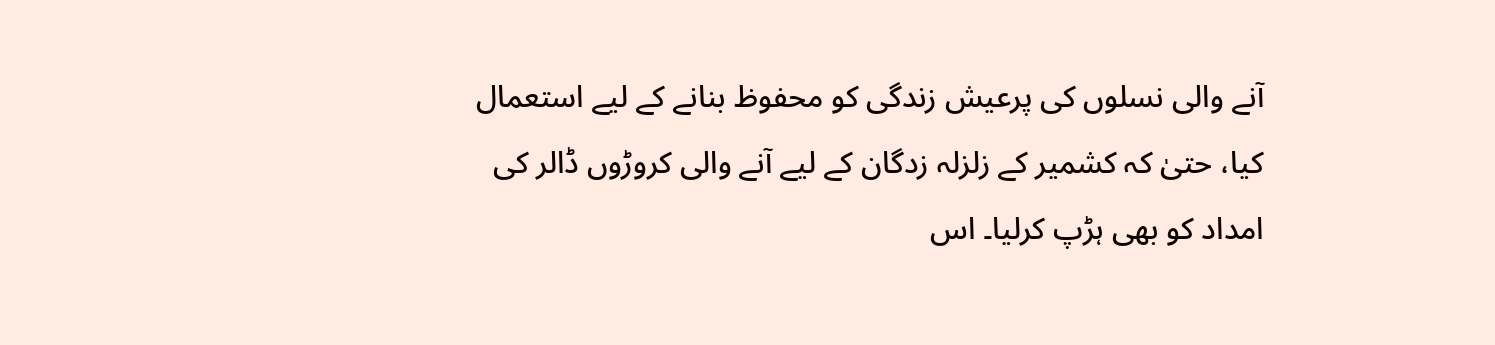آنے والی نسلوں کی پرعیش زندگی کو محفوظ بنانے کے لیے استعمال کیا، حتیٰ کہ کشمیر کے زلزلہ زدگان کے لیے آنے والی کروڑوں ڈالر کی امداد کو بھی ہڑپ کرلیا۔ اس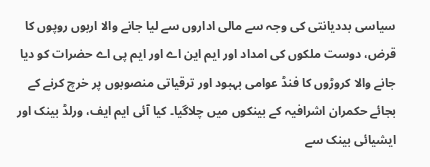سیاسی بددیانتی کی وجہ سے مالی اداروں سے لیا جانے والا اربوں روپوں کا قرض، دوست ملکوں کی امداد اور ایم این اے اور ایم پی اے حضرات کو دیا جانے والا کروڑوں کا فنڈ عوامی بہبود اور ترقیاتی منصوبوں پر خرچ کرنے کے بجائے حکمران اشرافیہ کے بینکوں میں چلاگیا۔ کیا آئی ایم ایف، ورلڈ بینک اور ایشیائی بینک سے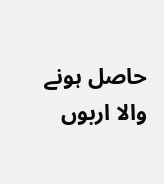حاصل ہونے والا اربوں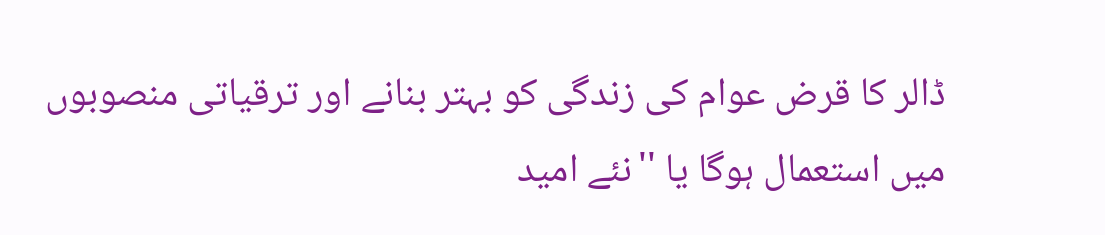ڈالر کا قرض عوام کی زندگی کو بہتر بنانے اور ترقیاتی منصوبوں میں استعمال ہوگا یا ''نئے امید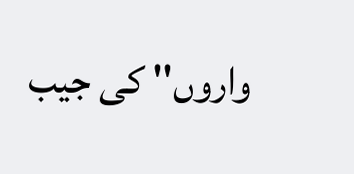واروں'' کی جیب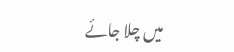میں چلا جائے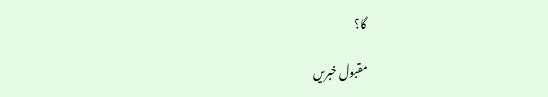گا؟

مقبول خبریں